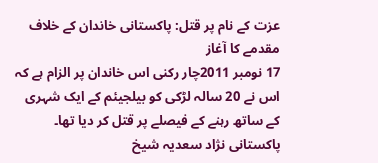عزت کے نام پر قتل: پاکستانی خاندان کے خلاف مقدمے کا آغاز
17 نومبر 2011چار رکنی اس خاندان پر الزام ہے کہ اس نے 20 سالہ لڑکی کو بیلجیئم کے ایک شہری کے ساتھ رہنے کے فیصلے پر قتل کر دیا تھا۔ پاکستانی نژاد سعدیہ شیخ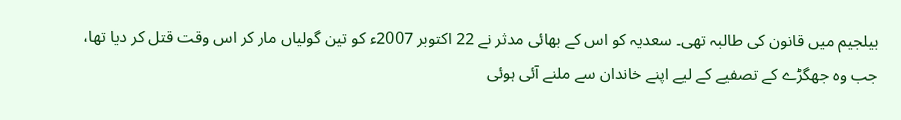بیلجیم میں قانون کی طالبہ تھی۔ سعدیہ کو اس کے بھائی مدثر نے 22 اکتوبر 2007ء کو تین گولیاں مار کر اس وقت قتل کر دیا تھا، جب وہ جھگڑے کے تصفیے کے لیے اپنے خاندان سے ملنے آئی ہوئی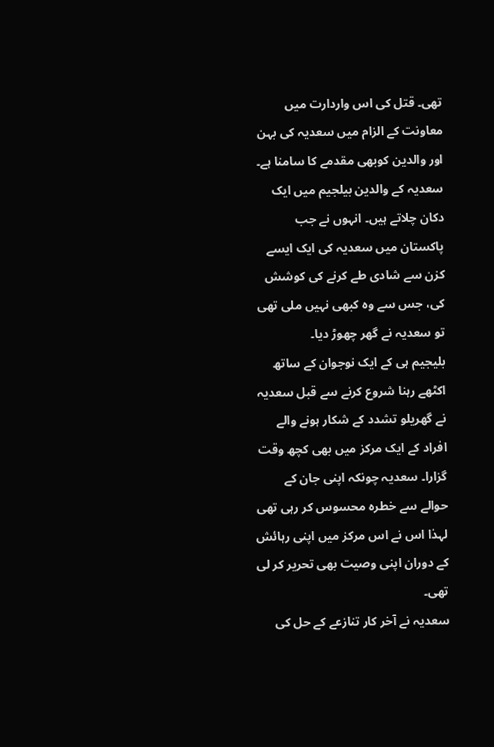تھی۔ قتل کی اس واردارت میں معاونت کے الزام میں سعدیہ کی بہن اور والدین کوبھی مقدمے کا سامنا ہے۔
سعدیہ کے والدین بیلجیم میں ایک دکان چلاتے ہیں۔ انہوں نے جب پاکستان میں سعدیہ کی ایک ایسے کزن سے شادی طے کرنے کی کوشش کی، جس سے وہ کبھی نہیں ملی تھی تو سعدیہ نے گھر چھوڑ دیا۔
بلیجیم ہی کے ایک نوجوان کے ساتھ اکٹھے رہنا شروع کرنے سے قبل سعدیہ نے گھریلو تشدد کے شکار ہونے والے افراد کے ایک مرکز میں بھی کچھ وقت گزارا۔ سعدیہ چونکہ اپنی جان کے حوالے سے خطرہ محسوس کر رہی تھی لہذا اس نے اس مرکز میں اپنی رہائش کے دوران اپنی وصیت بھی تحریر کر لی تھی۔
سعدیہ نے آخر کار تنازعے کے حل کی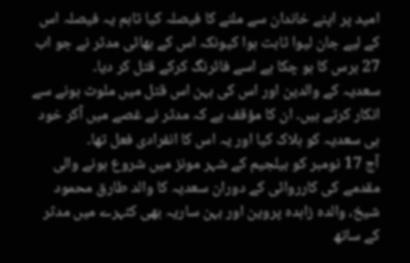امید پر اپنے خاندان سے ملنے کا فیصلہ کیا تاہم یہ فیصلہ اس کے لیے جان لیوا ثابت ہوا کیونکہ اس کے بھائی مدثر نے جو اب 27 برس کا ہو چکا ہے اسے فائرنگ کرکے قتل کر دیا۔
سعدیہ کے والدین اور اس کی بہن اس قتل میں ملوث ہونے سے انکار کرتے ہیں۔ ان کا مؤقف ہے کہ مدثر نے غصے میں آکر خود ہی سعدیہ کو ہلاک کیا اور یہ اس کا انفرادی فعل تھا۔
آج 17 نومبر کو بیلجیم کے شہر مونز میں شروع ہونے والی مقدمے کی کارروائی کے دوران سعدیہ کا والد طارق محمود شیخ، والدہ زاہدہ پروین اور بہن ساریہ بھی کٹہرے میں مدثر کے ساتھ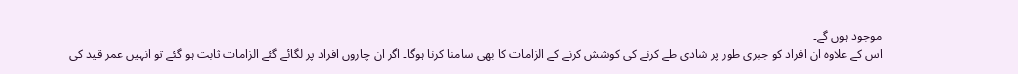موجود ہوں گے۔
اس کے علاوہ ان افراد کو جبری طور پر شادی طے کرنے کی کوشش کرنے کے الزامات کا بھی سامنا کرنا ہوگا۔ اگر ان چاروں افراد پر لگائے گئے الزامات ثابت ہو گئے تو انہیں عمر قید کی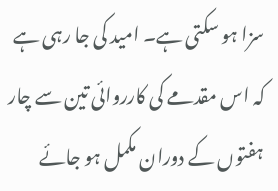سزا ہو سکتی ہے۔ امید کی جا رہی ہے کہ اس مقدمے کی کارروائی تین سے چار ہفتوں کے دوران مکمل ہو جائے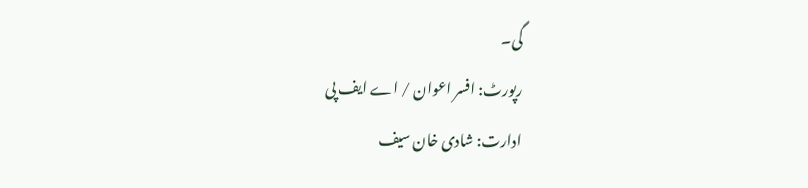گی۔
رپورٹ: افسر اعوان / اے ایف پی
ادارت: شادی خان سیف